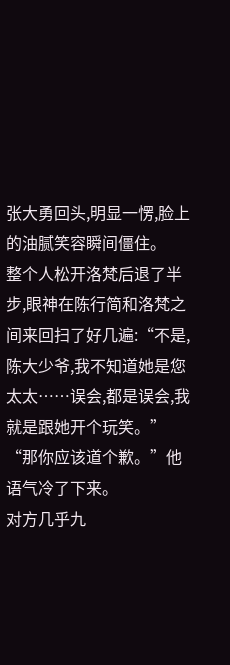张大勇回头,明显一愣,脸上的油腻笑容瞬间僵住。
整个人松开洛梵后退了半步,眼神在陈行简和洛梵之间来回扫了好几遍:“不是,陈大少爷,我不知道她是您太太……误会,都是误会,我就是跟她开个玩笑。”
“那你应该道个歉。”他语气冷了下来。
对方几乎九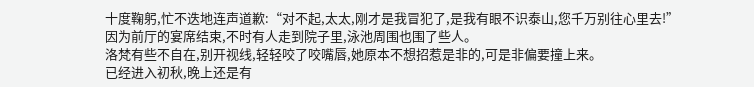十度鞠躬,忙不迭地连声道歉:“对不起,太太,刚才是我冒犯了,是我有眼不识泰山,您千万别往心里去!”
因为前厅的宴席结束,不时有人走到院子里,泳池周围也围了些人。
洛梵有些不自在,别开视线,轻轻咬了咬嘴唇,她原本不想招惹是非的,可是非偏要撞上来。
已经进入初秋,晚上还是有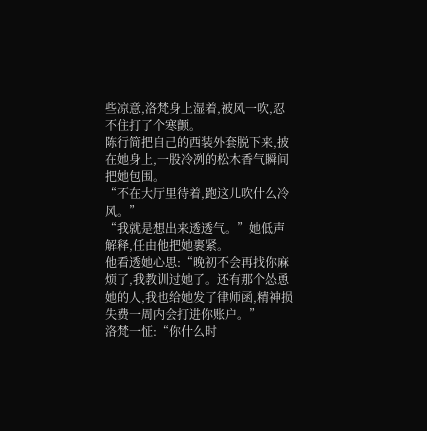些凉意,洛梵身上湿着,被风一吹,忍不住打了个寒颤。
陈行简把自己的西装外套脱下来,披在她身上,一股冷冽的松木香气瞬间把她包围。
“不在大厅里待着,跑这儿吹什么冷风。”
“我就是想出来透透气。”她低声解释,任由他把她裹紧。
他看透她心思:“晚初不会再找你麻烦了,我教训过她了。还有那个怂恿她的人,我也给她发了律师函,精神损失费一周内会打进你账户。”
洛梵一怔:“你什么时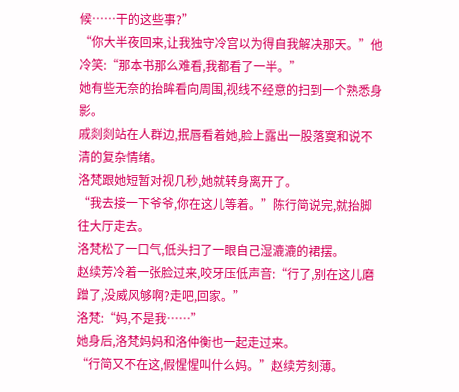候……干的这些事?”
“你大半夜回来,让我独守冷宫以为得自我解决那天。”他冷笑:“那本书那么难看,我都看了一半。”
她有些无奈的抬眸看向周围,视线不经意的扫到一个熟悉身影。
戚剡剡站在人群边,抿唇看着她,脸上露出一股落寞和说不清的复杂情绪。
洛梵跟她短暂对视几秒,她就转身离开了。
“我去接一下爷爷,你在这儿等着。”陈行简说完,就抬脚往大厅走去。
洛梵松了一口气,低头扫了一眼自己湿漉漉的裙摆。
赵续芳冷着一张脸过来,咬牙压低声音:“行了,别在这儿磨蹭了,没威风够啊?走吧,回家。”
洛梵:“妈,不是我……”
她身后,洛梵妈妈和洛仲衡也一起走过来。
“行简又不在这,假惺惺叫什么妈。”赵续芳刻薄。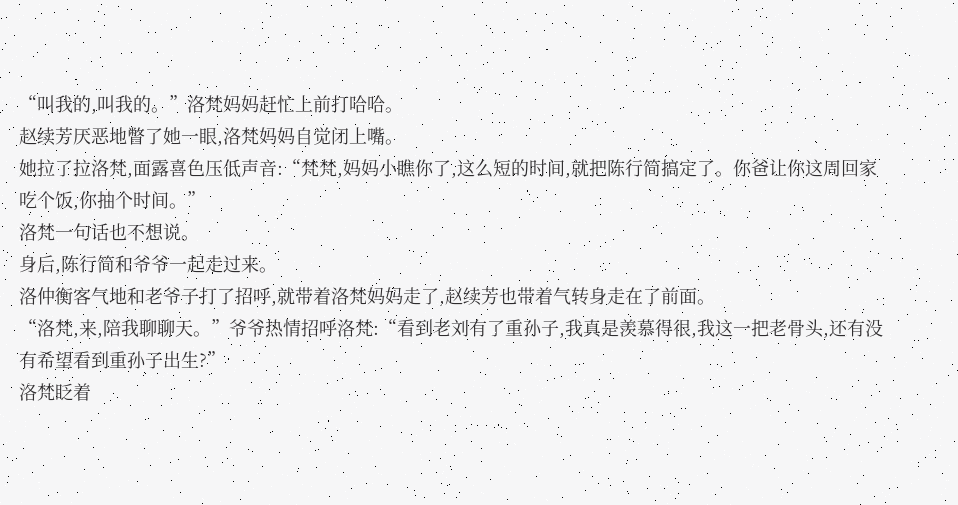“叫我的,叫我的。”洛梵妈妈赶忙上前打哈哈。
赵续芳厌恶地瞥了她一眼,洛梵妈妈自觉闭上嘴。
她拉了拉洛梵,面露喜色压低声音:“梵梵,妈妈小瞧你了,这么短的时间,就把陈行简搞定了。你爸让你这周回家吃个饭,你抽个时间。”
洛梵一句话也不想说。
身后,陈行简和爷爷一起走过来。
洛仲衡客气地和老爷子打了招呼,就带着洛梵妈妈走了,赵续芳也带着气转身走在了前面。
“洛梵,来,陪我聊聊天。”爷爷热情招呼洛梵:“看到老刘有了重孙子,我真是羡慕得很,我这一把老骨头,还有没有希望看到重孙子出生?”
洛梵眨着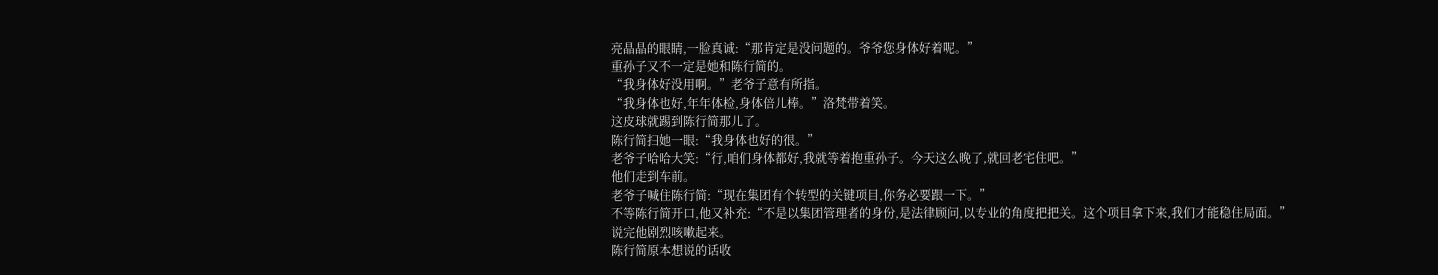亮晶晶的眼睛,一脸真诚:“那肯定是没问题的。爷爷您身体好着呢。”
重孙子又不一定是她和陈行简的。
“我身体好没用啊。”老爷子意有所指。
“我身体也好,年年体检,身体倍儿棒。”洛梵带着笑。
这皮球就踢到陈行简那儿了。
陈行简扫她一眼:“我身体也好的很。”
老爷子哈哈大笑:“行,咱们身体都好,我就等着抱重孙子。今天这么晚了,就回老宅住吧。”
他们走到车前。
老爷子喊住陈行简:“现在集团有个转型的关键项目,你务必要跟一下。”
不等陈行简开口,他又补充:“不是以集团管理者的身份,是法律顾问,以专业的角度把把关。这个项目拿下来,我们才能稳住局面。”
说完他剧烈咳嗽起来。
陈行简原本想说的话收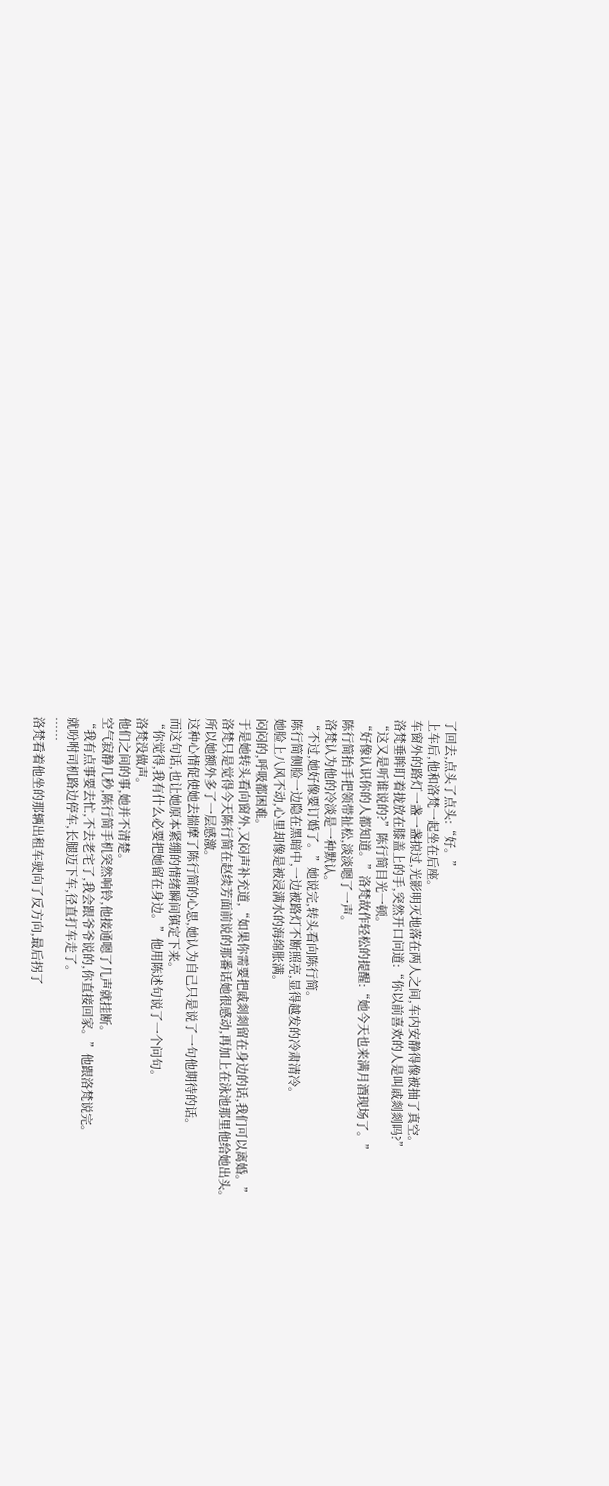了回去,点头了点头:“好。”
上车后,他和洛梵一起坐在后座。
车窗外的路灯一盏一盏掠过,光影明灭地落在两人之间,车内安静得像被抽了真空。
洛梵垂眸盯着拢放在膝盖上的手,突然开口问道:“你以前喜欢的人是叫戚剡剡吗?”
“这又是听谁说的?”陈行简目光一顿。
“好像认识你的人都知道。”洛梵故作轻松的提醒:“她今天也来满月酒现场了。”
陈行简抬手把领带扯松,淡淡嗯了一声。
洛梵认为他的冷淡是一种默认。
“不过,她好像要订婚了。”她说完,转头看向陈行简。
陈行简侧脸一边隐在黑暗中,一边被路灯不断照亮,显得越发的冷肃清冷。
她脸上八风不动,心里却像是被浸满水的海绵胀满。
闷闷的,呼吸都困难。
于是她转头看向窗外,又闷声补充道,“如果你需要把戚剡剡留在身边的话,我们可以离婚。”
洛梵只是觉得今天陈行简在赵续芳面前说的那番话她很感动,再加上在泳池那里他给她出头。
所以她额外多了一层感激。
这种心情促使她去揣摩了陈行简的心思,她认为自己只是说了一句他期待的话。
而这句话,也让她原本紧绷的情绪瞬间镇定下来。
“你觉得,我有什么必要把她留在身边。”他用陈述句说了一个问句。
洛梵没做声。
他们之间的事,她并不清楚。
空气寂静几秒,陈行简手机突然响铃,他接通嗯了几声就挂断。
“我有点事要去忙,不去老宅了,我会跟爷爷说的,你直接回家。”他跟洛梵说完。
就吩咐司机路边停车,长腿迈下车,径直打车走了。
……
洛梵看着他坐的那辆出租车驶向了反方向,最后拐了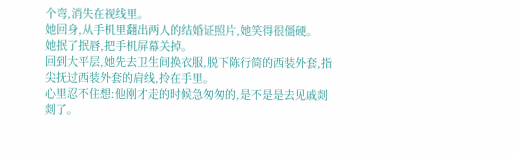个弯,消失在视线里。
她回身,从手机里翻出两人的结婚证照片,她笑得很僵硬。
她抿了抿唇,把手机屏幕关掉。
回到大平层,她先去卫生间换衣服,脱下陈行简的西装外套,指尖抚过西装外套的肩线,拎在手里。
心里忍不住想:他刚才走的时候急匆匆的,是不是是去见戚剡剡了。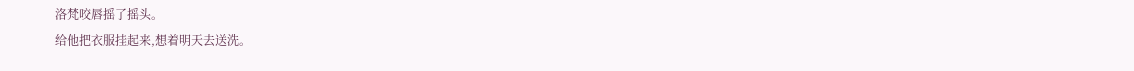洛梵咬唇摇了摇头。
给他把衣服挂起来,想着明天去送洗。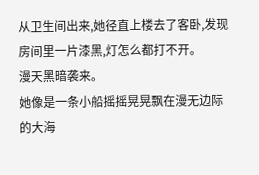从卫生间出来,她径直上楼去了客卧,发现房间里一片漆黑,灯怎么都打不开。
漫天黑暗袭来。
她像是一条小船摇摇晃晃飘在漫无边际的大海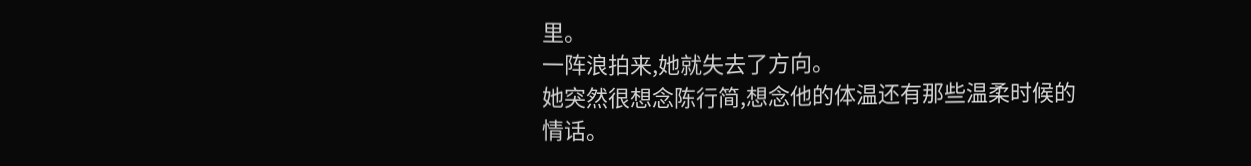里。
一阵浪拍来,她就失去了方向。
她突然很想念陈行简,想念他的体温还有那些温柔时候的情话。